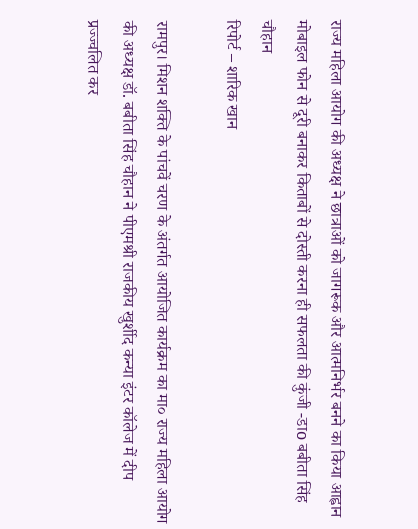राज्य महिला आयोग की अध्यक्ष ने छात्राओं को जागरूक और आत्मनिर्भर बनने का किया आह्वान
मोबाइल फोन से दूरी बनाकर किताबों से दोस्ती करना ही सफलता की कुंजी -डाo बबीता सिंह चौहान
रिपोर्ट – शारिक खान

रामपुर। मिशन शक्ति के पांचवें चरण के अंतर्गत आयोजित कार्यक्रम का मा० राज्य महिला आयोग की अध्यक्ष डॉ. बबीता सिंह चौहान ने पीएमश्री राजकीय खुर्शीद कन्या इंटर कॉलेज में दीप प्रज्ज्वलित कर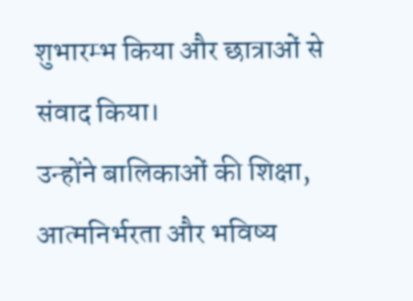शुभारम्भ किया और छात्राओं से संवाद किया।
उन्होंने बालिकाओं की शिक्षा, आत्मनिर्भरता और भविष्य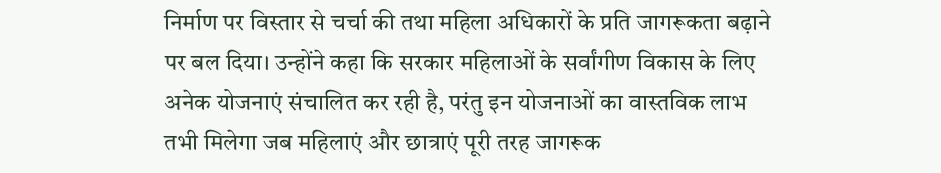निर्माण पर विस्तार से चर्चा की तथा महिला अधिकारों के प्रति जागरूकता बढ़ाने पर बल दिया। उन्होंने कहा कि सरकार महिलाओं के सर्वांगीण विकास के लिए अनेक योजनाएं संचालित कर रही है, परंतु इन योजनाओं का वास्तविक लाभ तभी मिलेगा जब महिलाएं और छात्राएं पूरी तरह जागरूक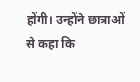होंगी। उन्होंने छात्राओं से कहा कि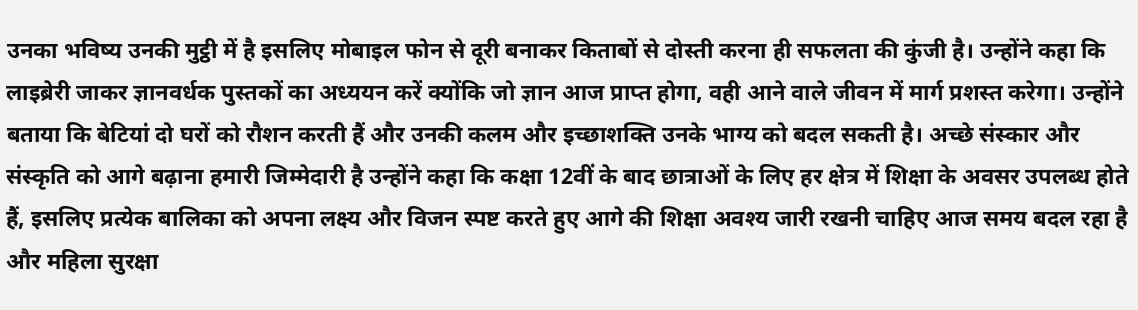उनका भविष्य उनकी मुट्ठी में है इसलिए मोबाइल फोन से दूरी बनाकर किताबों से दोस्ती करना ही सफलता की कुंजी है। उन्होंने कहा कि लाइब्रेरी जाकर ज्ञानवर्धक पुस्तकों का अध्ययन करें क्योंकि जो ज्ञान आज प्राप्त होगा, वही आने वाले जीवन में मार्ग प्रशस्त करेगा। उन्होंने बताया कि बेटियां दो घरों को रौशन करती हैं और उनकी कलम और इच्छाशक्ति उनके भाग्य को बदल सकती है। अच्छे संस्कार और संस्कृति को आगे बढ़ाना हमारी जिम्मेदारी है उन्होंने कहा कि कक्षा 12वीं के बाद छात्राओं के लिए हर क्षेत्र में शिक्षा के अवसर उपलब्ध होते हैं, इसलिए प्रत्येक बालिका को अपना लक्ष्य और विजन स्पष्ट करते हुए आगे की शिक्षा अवश्य जारी रखनी चाहिए आज समय बदल रहा है और महिला सुरक्षा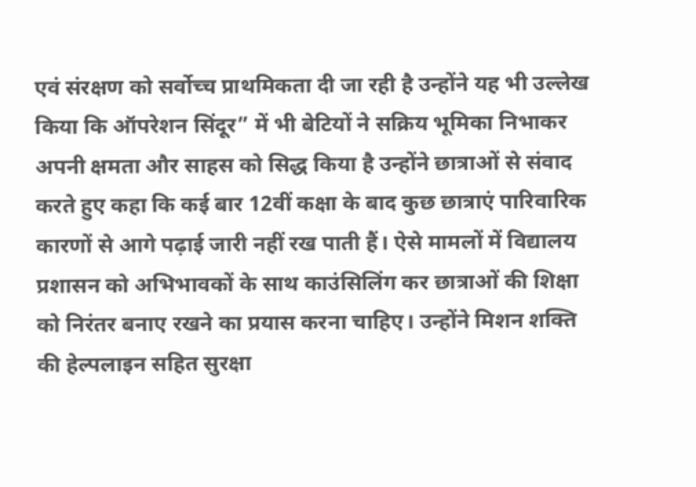एवं संरक्षण को सर्वोच्च प्राथमिकता दी जा रही है उन्होंने यह भी उल्लेख किया कि ऑपरेशन सिंदूर” में भी बेटियों ने सक्रिय भूमिका निभाकर अपनी क्षमता और साहस को सिद्ध किया है उन्होंने छात्राओं से संवाद करते हुए कहा कि कई बार 12वीं कक्षा के बाद कुछ छात्राएं पारिवारिक कारणों से आगे पढ़ाई जारी नहीं रख पाती हैं। ऐसे मामलों में विद्यालय प्रशासन को अभिभावकों के साथ काउंसिलिंग कर छात्राओं की शिक्षा को निरंतर बनाए रखने का प्रयास करना चाहिए। उन्होंने मिशन शक्ति की हेल्पलाइन सहित सुरक्षा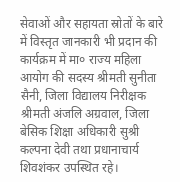सेवाओं और सहायता स्रोतों के बारे में विस्तृत जानकारी भी प्रदान की कार्यक्रम में मा० राज्य महिला आयोग की सदस्य श्रीमती सुनीता सैनी, जिला विद्यालय निरीक्षक श्रीमती अंजलि अग्रवाल, जिला बेसिक शिक्षा अधिकारी सुश्री कल्पना देवी तथा प्रधानाचार्य शिवशंकर उपस्थित रहे।